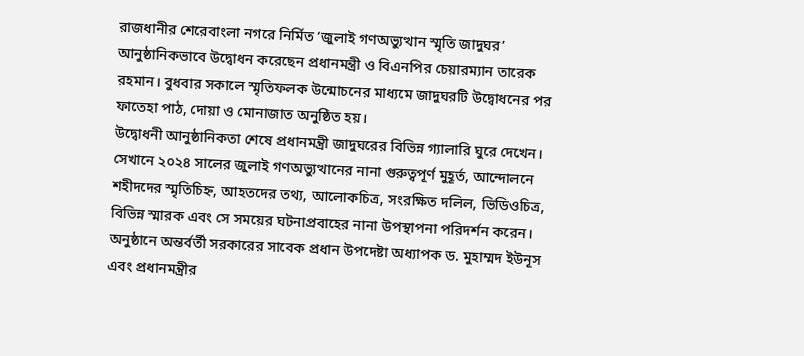রাজধানীর শেরেবাংলা নগরে নির্মিত ‘জুলাই গণঅভ্যুত্থান স্মৃতি জাদুঘর’ আনুষ্ঠানিকভাবে উদ্বোধন করেছেন প্রধানমন্ত্রী ও বিএনপির চেয়ারম্যান তারেক রহমান। বুধবার সকালে স্মৃতিফলক উন্মোচনের মাধ্যমে জাদুঘরটি উদ্বোধনের পর ফাতেহা পাঠ, দোয়া ও মোনাজাত অনুষ্ঠিত হয়।
উদ্বোধনী আনুষ্ঠানিকতা শেষে প্রধানমন্ত্রী জাদুঘরের বিভিন্ন গ্যালারি ঘুরে দেখেন। সেখানে ২০২৪ সালের জুলাই গণঅভ্যুত্থানের নানা গুরুত্বপূর্ণ মুহূর্ত, আন্দোলনে শহীদদের স্মৃতিচিহ্ন, আহতদের তথ্য, আলোকচিত্র, সংরক্ষিত দলিল, ভিডিওচিত্র, বিভিন্ন স্মারক এবং সে সময়ের ঘটনাপ্রবাহের নানা উপস্থাপনা পরিদর্শন করেন। অনুষ্ঠানে অন্তর্বর্তী সরকারের সাবেক প্রধান উপদেষ্টা অধ্যাপক ড. মুহাম্মদ ইউনূস এবং প্রধানমন্ত্রীর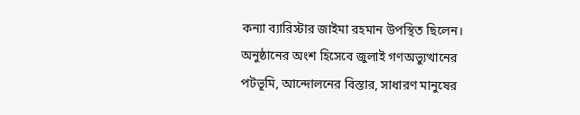কন্যা ব্যারিস্টার জাইমা রহমান উপস্থিত ছিলেন।
অনুষ্ঠানের অংশ হিসেবে জুলাই গণঅভ্যুত্থানের পটভূমি, আন্দোলনের বিস্তার, সাধারণ মানুষের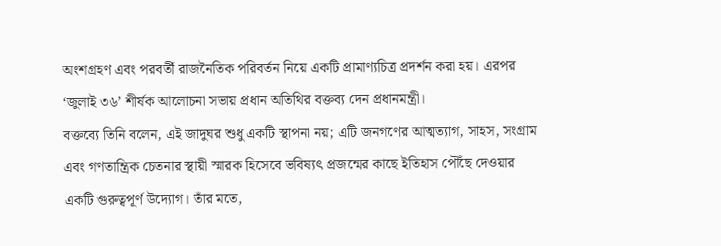অংশগ্রহণ এবং পরবর্তী রাজনৈতিক পরিবর্তন নিয়ে একটি প্রামাণ্যচিত্র প্রদর্শন করা হয়। এরপর ‘জুলাই ৩৬’ শীর্ষক আলোচনা সভায় প্রধান অতিথির বক্তব্য দেন প্রধানমন্ত্রী।
বক্তব্যে তিনি বলেন, এই জাদুঘর শুধু একটি স্থাপনা নয়; এটি জনগণের আত্মত্যাগ, সাহস, সংগ্রাম এবং গণতান্ত্রিক চেতনার স্থায়ী স্মারক হিসেবে ভবিষ্যৎ প্রজন্মের কাছে ইতিহাস পৌঁছে দেওয়ার একটি গুরুত্বপূর্ণ উদ্যোগ। তাঁর মতে,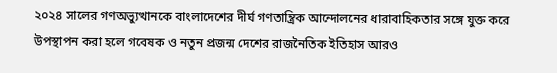২০২৪ সালের গণঅভ্যুত্থানকে বাংলাদেশের দীর্ঘ গণতান্ত্রিক আন্দোলনের ধারাবাহিকতার সঙ্গে যুক্ত করে উপস্থাপন করা হলে গবেষক ও নতুন প্রজন্ম দেশের রাজনৈতিক ইতিহাস আরও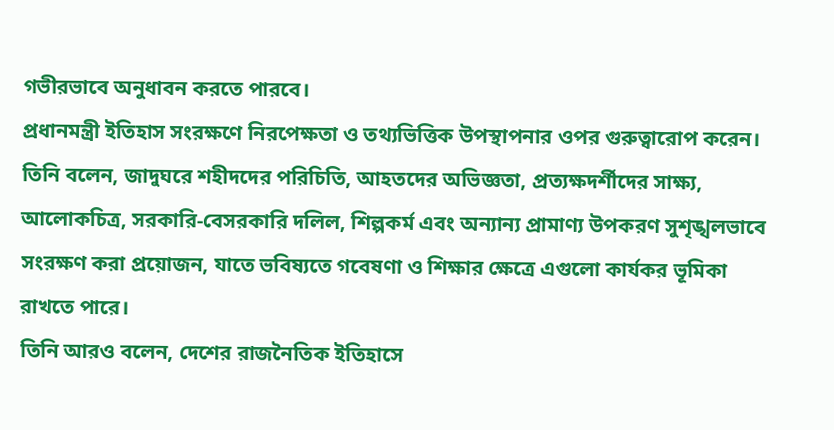গভীরভাবে অনুধাবন করতে পারবে।
প্রধানমন্ত্রী ইতিহাস সংরক্ষণে নিরপেক্ষতা ও তথ্যভিত্তিক উপস্থাপনার ওপর গুরুত্বারোপ করেন। তিনি বলেন, জাদুঘরে শহীদদের পরিচিতি, আহতদের অভিজ্ঞতা, প্রত্যক্ষদর্শীদের সাক্ষ্য, আলোকচিত্র, সরকারি-বেসরকারি দলিল, শিল্পকর্ম এবং অন্যান্য প্রামাণ্য উপকরণ সুশৃঙ্খলভাবে সংরক্ষণ করা প্রয়োজন, যাতে ভবিষ্যতে গবেষণা ও শিক্ষার ক্ষেত্রে এগুলো কার্যকর ভূমিকা রাখতে পারে।
তিনি আরও বলেন, দেশের রাজনৈতিক ইতিহাসে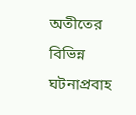অতীতের বিভিন্ন ঘটনাপ্রবাহ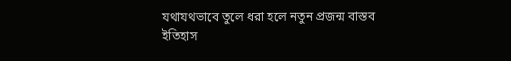যথাযথভাবে তুলে ধরা হলে নতুন প্রজন্ম বাস্তব ইতিহাস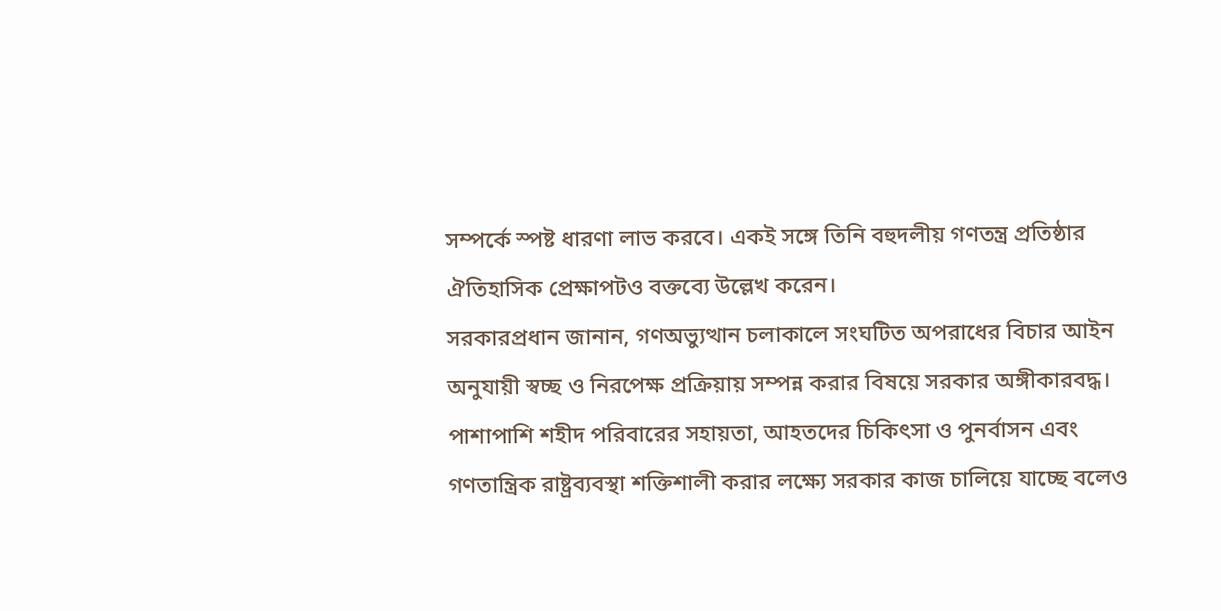সম্পর্কে স্পষ্ট ধারণা লাভ করবে। একই সঙ্গে তিনি বহুদলীয় গণতন্ত্র প্রতিষ্ঠার ঐতিহাসিক প্রেক্ষাপটও বক্তব্যে উল্লেখ করেন।
সরকারপ্রধান জানান, গণঅভ্যুত্থান চলাকালে সংঘটিত অপরাধের বিচার আইন অনুযায়ী স্বচ্ছ ও নিরপেক্ষ প্রক্রিয়ায় সম্পন্ন করার বিষয়ে সরকার অঙ্গীকারবদ্ধ। পাশাপাশি শহীদ পরিবারের সহায়তা, আহতদের চিকিৎসা ও পুনর্বাসন এবং গণতান্ত্রিক রাষ্ট্রব্যবস্থা শক্তিশালী করার লক্ষ্যে সরকার কাজ চালিয়ে যাচ্ছে বলেও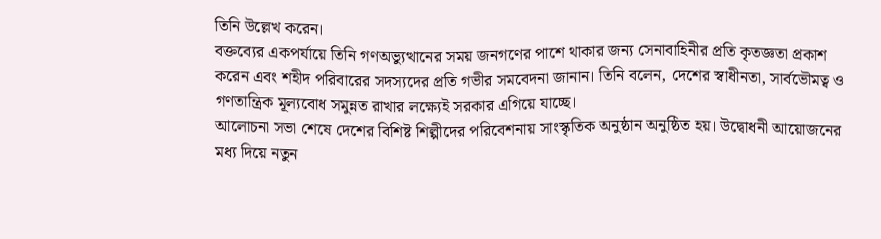তিনি উল্লেখ করেন।
বক্তব্যের একপর্যায়ে তিনি গণঅভ্যুত্থানের সময় জনগণের পাশে থাকার জন্য সেনাবাহিনীর প্রতি কৃতজ্ঞতা প্রকাশ করেন এবং শহীদ পরিবারের সদস্যদের প্রতি গভীর সমবেদনা জানান। তিনি বলেন, দেশের স্বাধীনতা, সার্বভৌমত্ব ও গণতান্ত্রিক মূল্যবোধ সমুন্নত রাখার লক্ষ্যেই সরকার এগিয়ে যাচ্ছে।
আলোচনা সভা শেষে দেশের বিশিষ্ট শিল্পীদের পরিবেশনায় সাংস্কৃতিক অনুষ্ঠান অনুষ্ঠিত হয়। উদ্বোধনী আয়োজনের মধ্য দিয়ে নতুন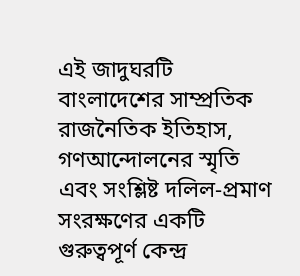এই জাদুঘরটি বাংলাদেশের সাম্প্রতিক রাজনৈতিক ইতিহাস, গণআন্দোলনের স্মৃতি এবং সংশ্লিষ্ট দলিল-প্রমাণ সংরক্ষণের একটি গুরুত্বপূর্ণ কেন্দ্র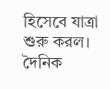হিসেবে যাত্রা শুরু করল।
দৈনিক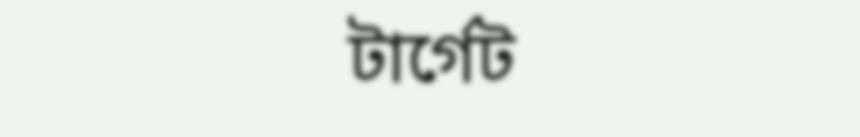টার্গেট